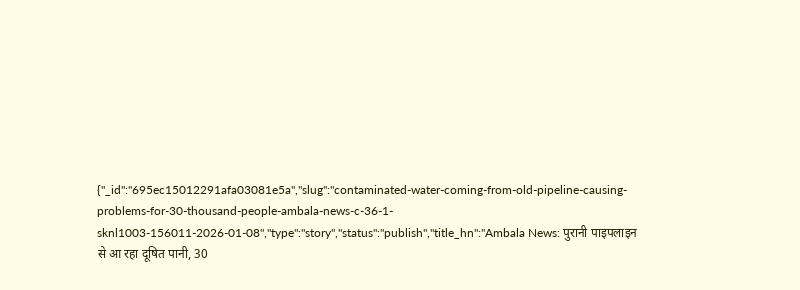{"_id":"695ec15012291afa03081e5a","slug":"contaminated-water-coming-from-old-pipeline-causing-problems-for-30-thousand-people-ambala-news-c-36-1-sknl1003-156011-2026-01-08","type":"story","status":"publish","title_hn":"Ambala News: पुरानी पाइपलाइन से आ रहा दूषित पानी, 30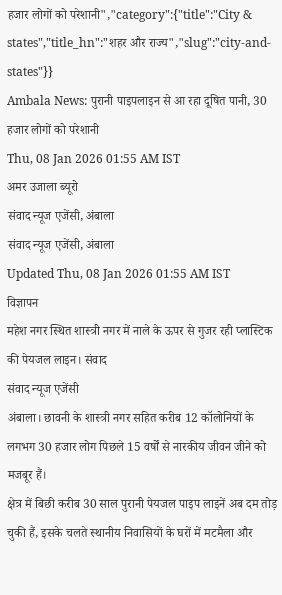हजार लोगों को परेशानी","category":{"title":"City & states","title_hn":"शहर और राज्य","slug":"city-and-states"}}
Ambala News: पुरानी पाइपलाइन से आ रहा दूषित पानी, 30 हजार लोगों को परेशानी
Thu, 08 Jan 2026 01:55 AM IST
अमर उजाला ब्यूरो
संवाद न्यूज एजेंसी, अंबाला
संवाद न्यूज एजेंसी, अंबाला
Updated Thu, 08 Jan 2026 01:55 AM IST
विज्ञापन
महेश नगर स्थित शास्त्री नगर में नाले के ऊपर से गुजर रही प्लास्टिक की पेयजल लाइन। संवाद
संवाद न्यूज एजेंसी
अंबाला। छावनी के शास्त्री नगर सहित करीब 12 कॉलोनियों के लगभग 30 हजार लोग पिछले 15 वर्षों से नारकीय जीवन जीने को मजबूर हैं।
क्षेत्र में बिछी करीब 30 साल पुरानी पेयजल पाइप लाइनें अब दम तोड़ चुकी हैं, इसके चलते स्थानीय निवासियों के घरों में मटमैला और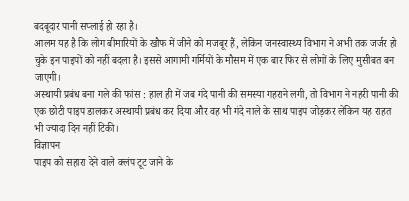बदबूदार पानी सप्लाई हो रहा है।
आलम यह है कि लोग बीमारियों के खौफ में जीने को मजबूर हैं, लेकिन जनस्वास्थ्य विभाग ने अभी तक जर्जर हो चुके इन पाइपों को नहीं बदला है। इससे आगामी गर्मियों के मौसम में एक बार फिर से लोगों के लिए मुसीबत बन जाएगी।
अस्थायी प्रबंध बना गले की फांस : हाल ही में जब गंदे पानी की समस्या गहराने लगी, तो विभाग ने नहरी पानी की एक छोटी पाइप डालकर अस्थायी प्रबंध कर दिया और वह भी गंदे नाले के साथ पाइप जोड़कर लेकिन यह राहत भी ज्यादा दिन नहीं टिकी।
विज्ञापन
पाइप को सहारा देने वाले क्लंप टूट जाने के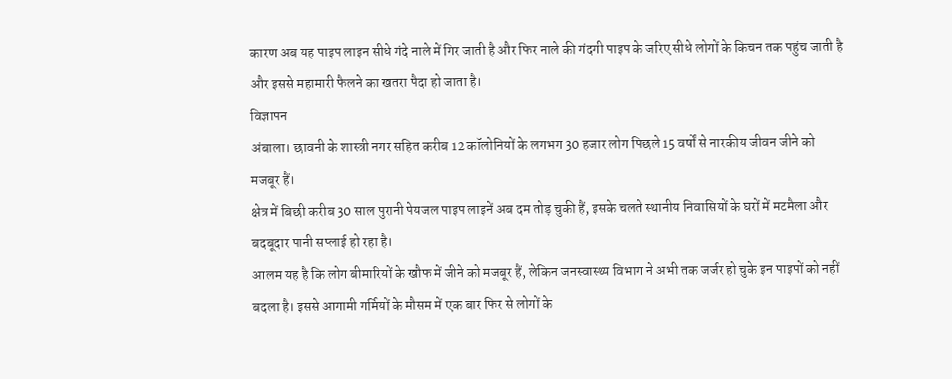कारण अब यह पाइप लाइन सीधे गंदे नाले में गिर जाती है और फिर नाले की गंदगी पाइप के जरिए सीधे लोगों के किचन तक पहुंच जाती है और इससे महामारी फैलने का खतरा पैदा हो जाता है।
विज्ञापन
अंबाला। छावनी के शास्त्री नगर सहित करीब 12 कॉलोनियों के लगभग 30 हजार लोग पिछले 15 वर्षों से नारकीय जीवन जीने को मजबूर हैं।
क्षेत्र में बिछी करीब 30 साल पुरानी पेयजल पाइप लाइनें अब दम तोड़ चुकी हैं, इसके चलते स्थानीय निवासियों के घरों में मटमैला और बदबूदार पानी सप्लाई हो रहा है।
आलम यह है कि लोग बीमारियों के खौफ में जीने को मजबूर हैं, लेकिन जनस्वास्थ्य विभाग ने अभी तक जर्जर हो चुके इन पाइपों को नहीं बदला है। इससे आगामी गर्मियों के मौसम में एक बार फिर से लोगों के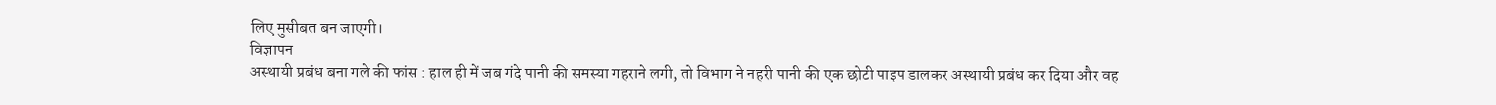लिए मुसीबत बन जाएगी।
विज्ञापन
अस्थायी प्रबंध बना गले की फांस : हाल ही में जब गंदे पानी की समस्या गहराने लगी, तो विभाग ने नहरी पानी की एक छोटी पाइप डालकर अस्थायी प्रबंध कर दिया और वह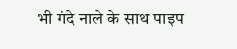भी गंदे नाले के साथ पाइप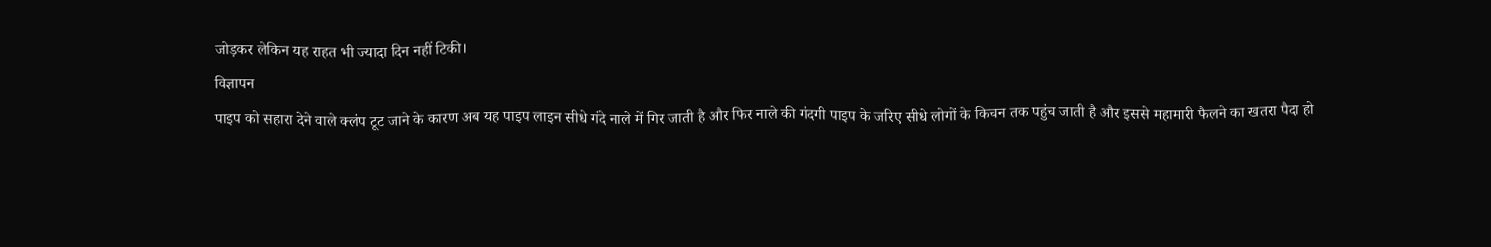जोड़कर लेकिन यह राहत भी ज्यादा दिन नहीं टिकी।
विज्ञापन
पाइप को सहारा देने वाले क्लंप टूट जाने के कारण अब यह पाइप लाइन सीधे गंदे नाले में गिर जाती है और फिर नाले की गंदगी पाइप के जरिए सीधे लोगों के किचन तक पहुंच जाती है और इससे महामारी फैलने का खतरा पैदा हो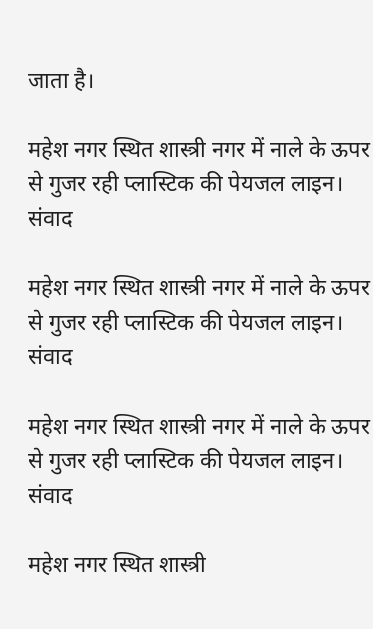जाता है।

महेश नगर स्थित शास्त्री नगर में नाले के ऊपर से गुजर रही प्लास्टिक की पेयजल लाइन। संवाद

महेश नगर स्थित शास्त्री नगर में नाले के ऊपर से गुजर रही प्लास्टिक की पेयजल लाइन। संवाद

महेश नगर स्थित शास्त्री नगर में नाले के ऊपर से गुजर रही प्लास्टिक की पेयजल लाइन। संवाद

महेश नगर स्थित शास्त्री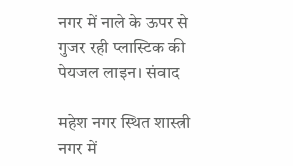नगर में नाले के ऊपर से गुजर रही प्लास्टिक की पेयजल लाइन। संवाद

महेश नगर स्थित शास्त्री नगर में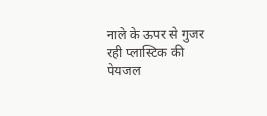नाले के ऊपर से गुजर रही प्लास्टिक की पेयजल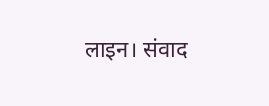लाइन। संवाद